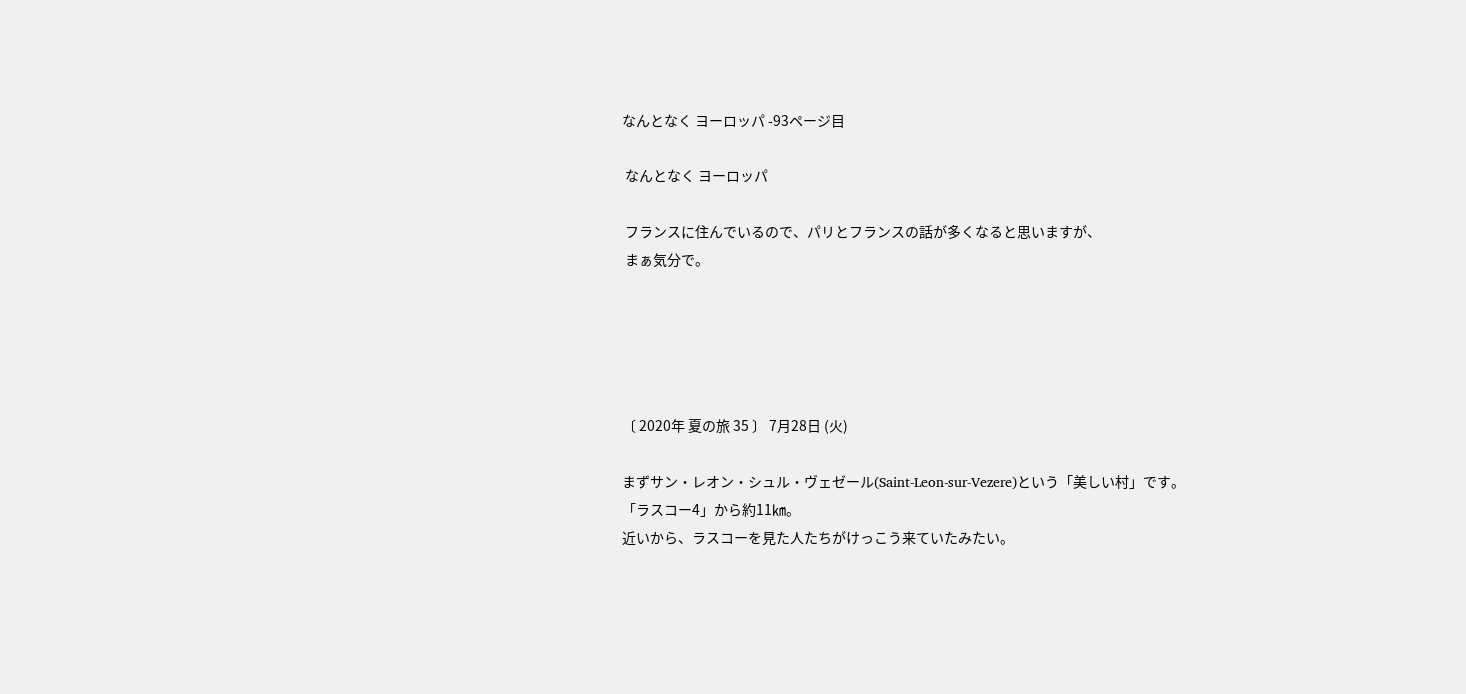なんとなく ヨーロッパ -93ページ目

 なんとなく ヨーロッパ

 フランスに住んでいるので、パリとフランスの話が多くなると思いますが、
 まぁ気分で。





〔 2020年 夏の旅 35 〕 7月28日 (火)

まずサン・レオン・シュル・ヴェゼール(Saint-Leon-sur-Vezere)という「美しい村」です。
「ラスコー4」から約11㎞。
近いから、ラスコーを見た人たちがけっこう来ていたみたい。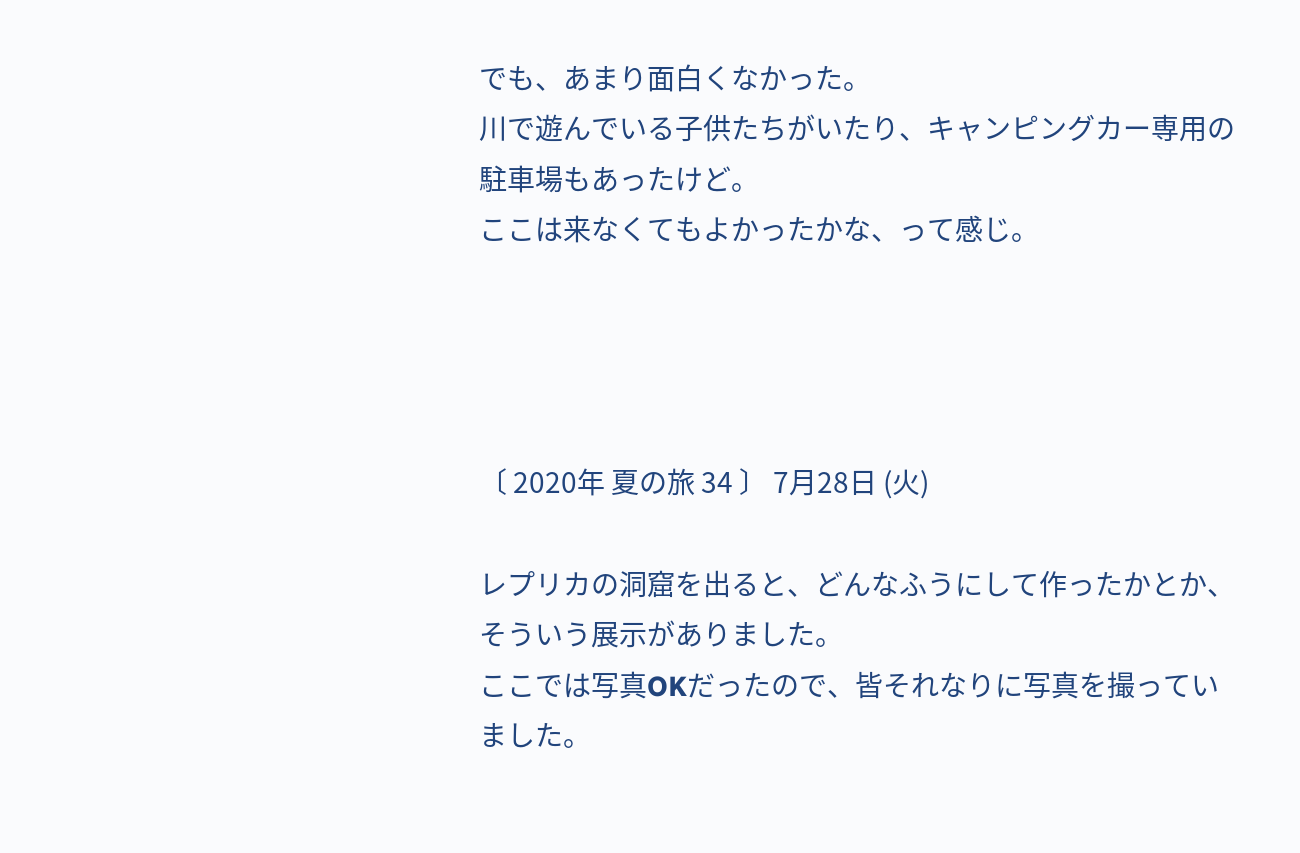でも、あまり面白くなかった。
川で遊んでいる子供たちがいたり、キャンピングカー専用の駐車場もあったけど。
ここは来なくてもよかったかな、って感じ。




〔 2020年 夏の旅 34 〕 7月28日 (火)

レプリカの洞窟を出ると、どんなふうにして作ったかとか、そういう展示がありました。
ここでは写真OKだったので、皆それなりに写真を撮っていました。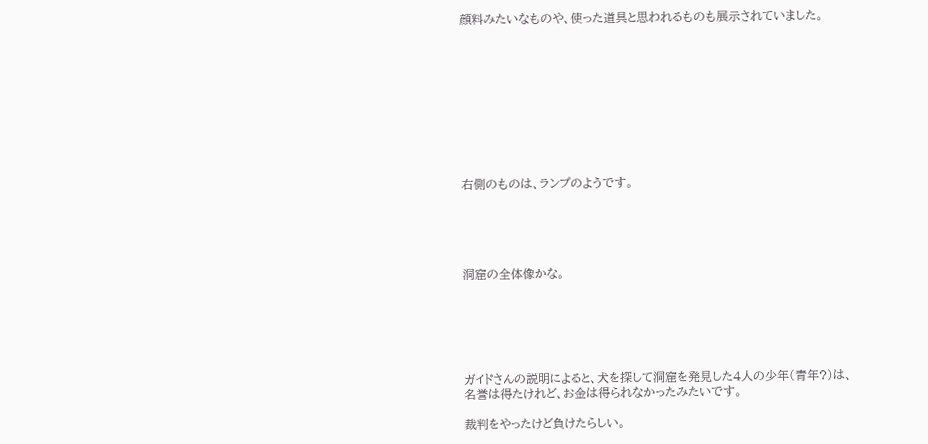顔料みたいなものや、使った道具と思われるものも展示されていました。










右側のものは、ランプのようです。





洞窟の全体像かな。






ガイドさんの説明によると、犬を探して洞窟を発見した4人の少年(青年?)は、
名誉は得たけれど、お金は得られなかったみたいです。

裁判をやったけど負けたらしい。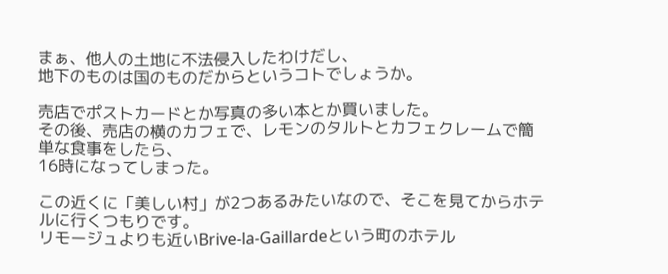まぁ、他人の土地に不法侵入したわけだし、
地下のものは国のものだからというコトでしょうか。

売店でポストカードとか写真の多い本とか買いました。
その後、売店の横のカフェで、レモンのタルトとカフェクレームで簡単な食事をしたら、
16時になってしまった。

この近くに「美しい村」が2つあるみたいなので、そこを見てからホテルに行くつもりです。
リモージュよりも近いBrive-la-Gaillardeという町のホテル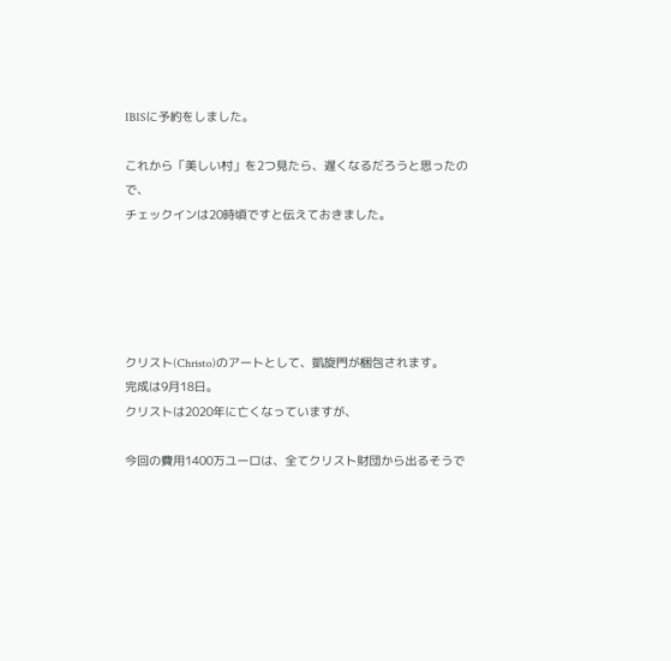IBISに予約をしました。

これから「美しい村」を2つ見たら、遅くなるだろうと思ったので、
チェックインは20時頃ですと伝えておきました。





クリスト(Christo)のアートとして、凱旋門が梱包されます。
完成は9月18日。
クリストは2020年に亡くなっていますが、

今回の費用1400万ユーロは、全てクリスト財団から出るそうで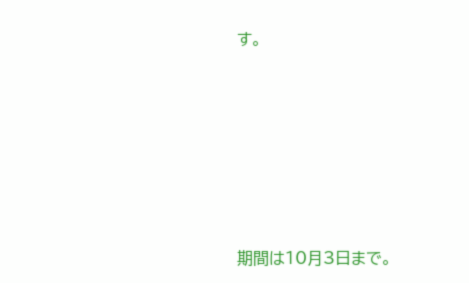す。








期間は10月3日まで。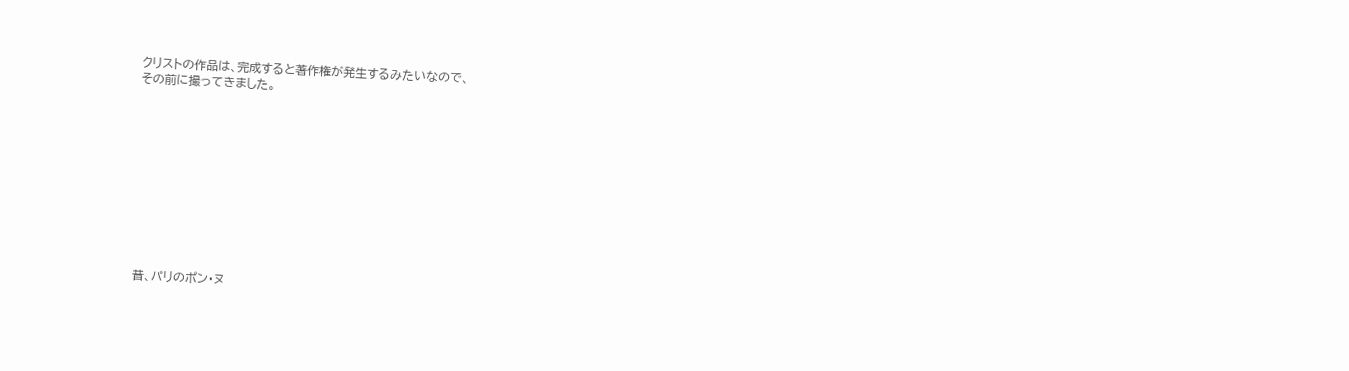クリストの作品は、完成すると著作権が発生するみたいなので、
その前に撮ってきました。











昔、パリのポン・ヌ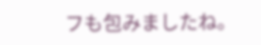フも包みましたね。